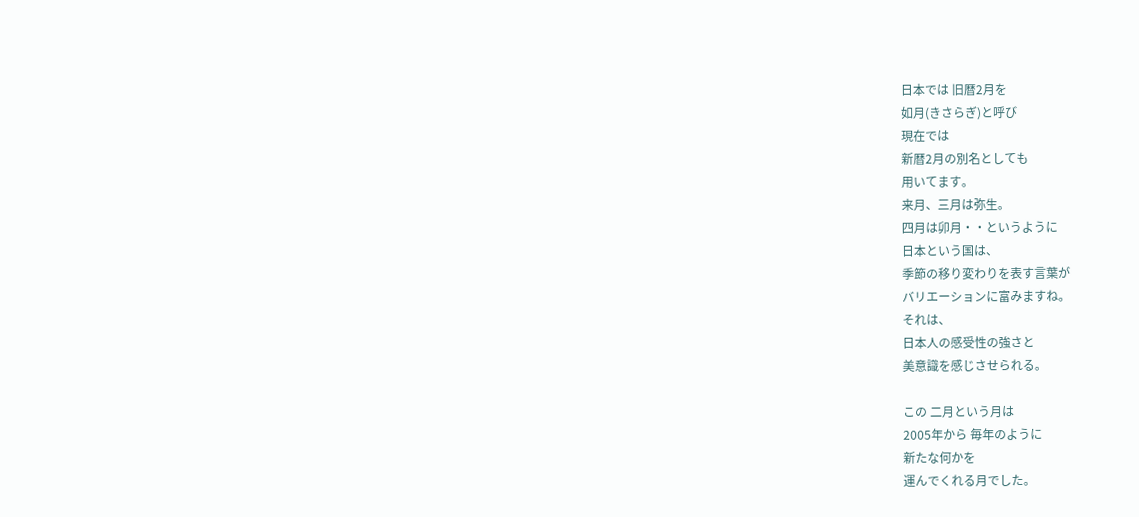日本では 旧暦2月を
如月(きさらぎ)と呼び
現在では
新暦2月の別名としても
用いてます。
来月、三月は弥生。
四月は卯月・・というように
日本という国は、
季節の移り変わりを表す言葉が
バリエーションに富みますね。
それは、
日本人の感受性の強さと
美意識を感じさせられる。

この 二月という月は
2005年から 毎年のように
新たな何かを
運んでくれる月でした。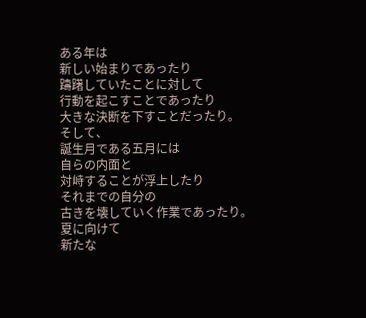ある年は
新しい始まりであったり
躊躇していたことに対して
行動を起こすことであったり
大きな決断を下すことだったり。
そして、
誕生月である五月には
自らの内面と
対峙することが浮上したり
それまでの自分の
古きを壊していく作業であったり。
夏に向けて
新たな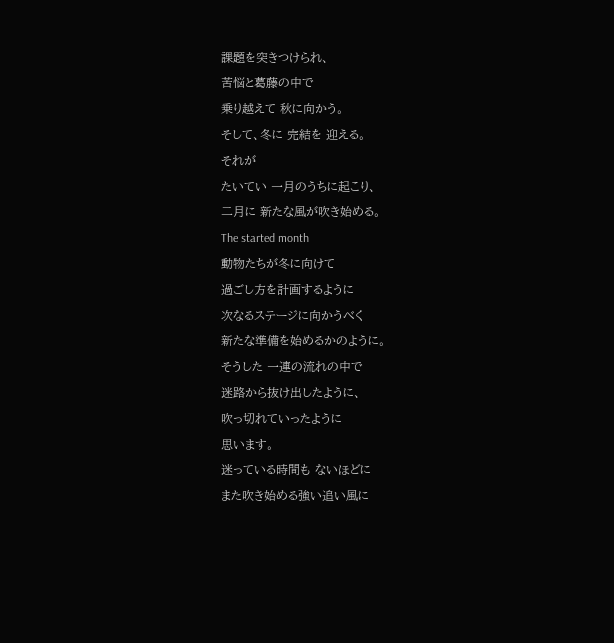課題を突きつけられ、
苦悩と葛藤の中で
乗り越えて 秋に向かう。
そして、冬に 完結を 迎える。
それが
たいてい 一月のうちに起こり、
二月に 新たな風が吹き始める。
The started month
動物たちが冬に向けて
過ごし方を計画するように
次なるステージに向かうべく
新たな準備を始めるかのように。
そうした 一連の流れの中で
迷路から抜け出したように、
吹っ切れていったように
思います。
迷っている時間も ないほどに
また吹き始める強い追い風に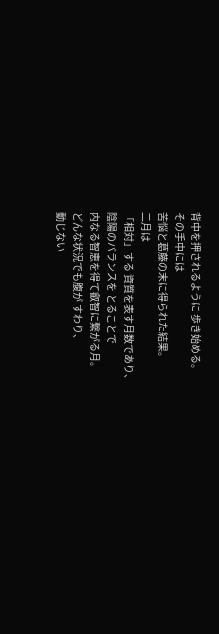背中を押されるように 歩き始める。
その手中には
苦悩と葛藤の末に得られた結果。
二月は
「相対」する 資質を表す月数であり、
陰陽のバランスを とることで
内なる智恵を得て叡智に繋がる月。
どんな状況でも腹が すわり、
動じない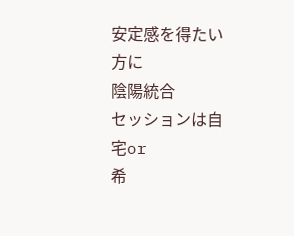安定感を得たい方に
陰陽統合
セッションは自宅or
希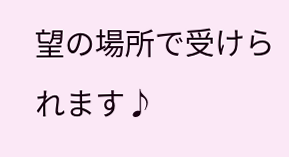望の場所で受けられます♪